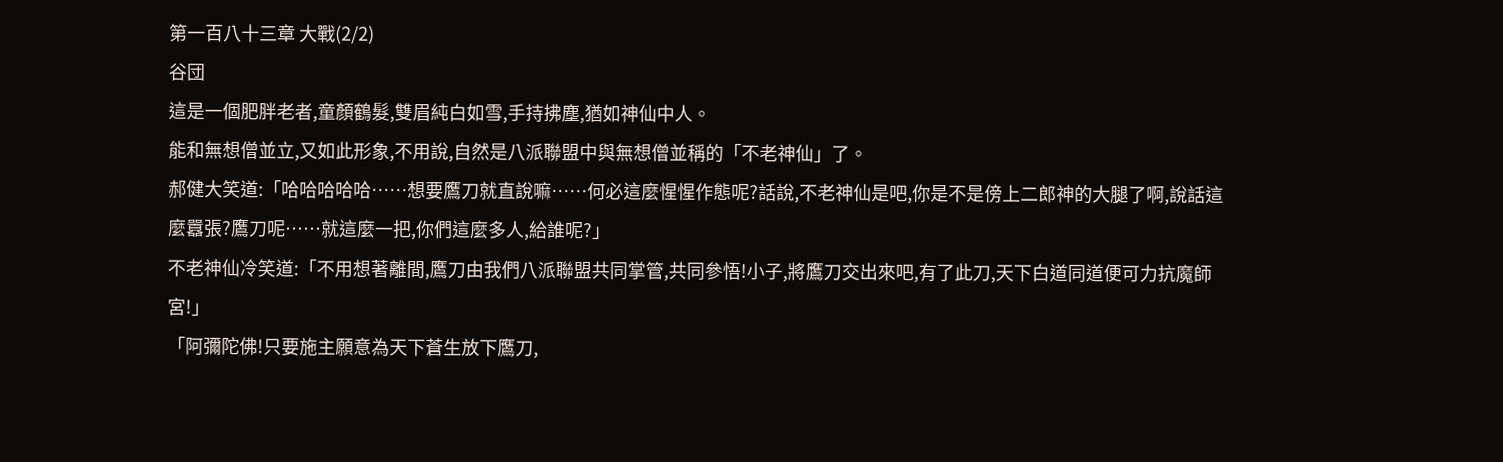第一百八十三章 大戰(2/2)
谷団
這是一個肥胖老者,童顏鶴髮,雙眉純白如雪,手持拂塵,猶如神仙中人。
能和無想僧並立,又如此形象,不用說,自然是八派聯盟中與無想僧並稱的「不老神仙」了。
郝健大笑道:「哈哈哈哈哈……想要鷹刀就直說嘛……何必這麼惺惺作態呢?話說,不老神仙是吧,你是不是傍上二郎神的大腿了啊,說話這麼囂張?鷹刀呢……就這麼一把,你們這麼多人,給誰呢?」
不老神仙冷笑道:「不用想著離間,鷹刀由我們八派聯盟共同掌管,共同參悟!小子,將鷹刀交出來吧,有了此刀,天下白道同道便可力抗魔師宮!」
「阿彌陀佛!只要施主願意為天下蒼生放下鷹刀,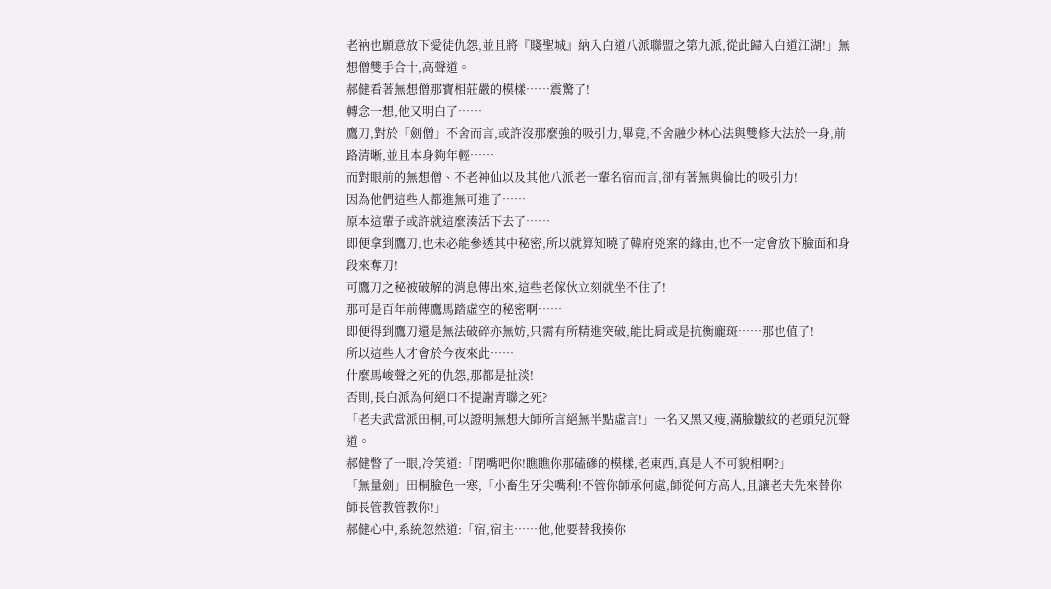老衲也願意放下愛徒仇怨,並且將『賤聖城』納入白道八派聯盟之第九派,從此歸入白道江湖!」無想僧雙手合十,高聲道。
郝健看著無想僧那寶相莊嚴的模樣……震驚了!
轉念一想,他又明白了……
鷹刀,對於「劍僧」不舍而言,或許沒那麼強的吸引力,畢竟,不舍融少林心法與雙修大法於一身,前路清晰,並且本身夠年輕……
而對眼前的無想僧、不老神仙以及其他八派老一輩名宿而言,卻有著無與倫比的吸引力!
因為他們這些人都進無可進了……
原本這輩子或許就這麼湊活下去了……
即便拿到鷹刀,也未必能參透其中秘密,所以就算知曉了韓府兇案的緣由,也不一定會放下臉面和身段來奪刀!
可鷹刀之秘被破解的消息傳出來,這些老傢伙立刻就坐不住了!
那可是百年前傳鷹馬踏虛空的秘密啊……
即便得到鷹刀還是無法破碎亦無妨,只需有所精進突破,能比肩或是抗衡龐斑……那也值了!
所以這些人才會於今夜來此……
什麼馬峻聲之死的仇怨,那都是扯淡!
否則,長白派為何絕口不提謝青聯之死?
「老夫武當派田桐,可以證明無想大師所言絕無半點虛言!」一名又黑又瘦,滿臉皺紋的老頭兒沉聲道。
郝健瞥了一眼,冷笑道:「閉嘴吧你!瞧瞧你那磕磣的模樣,老東西,真是人不可貌相啊?」
「無量劍」田桐臉色一寒,「小畜生牙尖嘴利!不管你師承何處,師從何方高人,且讓老夫先來替你師長管教管教你!」
郝健心中,系統忽然道:「宿,宿主……他,他要替我揍你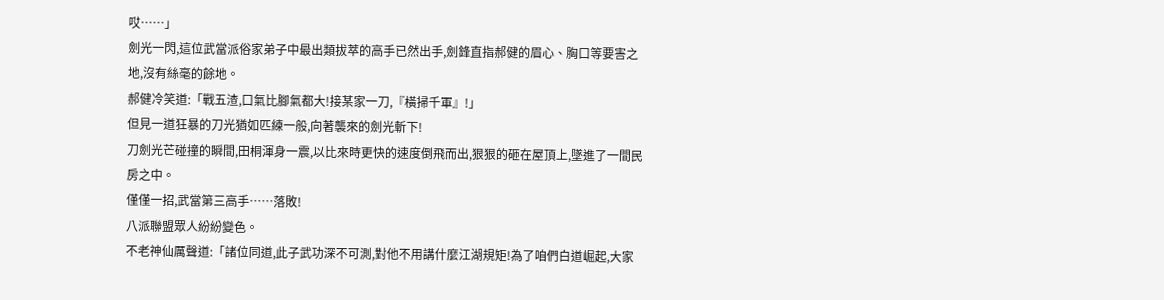哎……」
劍光一閃,這位武當派俗家弟子中最出類拔萃的高手已然出手,劍鋒直指郝健的眉心、胸口等要害之地,沒有絲毫的餘地。
郝健冷笑道:「戰五渣,口氣比腳氣都大!接某家一刀,『橫掃千軍』!」
但見一道狂暴的刀光猶如匹練一般,向著襲來的劍光斬下!
刀劍光芒碰撞的瞬間,田桐渾身一震,以比來時更快的速度倒飛而出,狠狠的砸在屋頂上,墜進了一間民房之中。
僅僅一招,武當第三高手……落敗!
八派聯盟眾人紛紛變色。
不老神仙厲聲道:「諸位同道,此子武功深不可測,對他不用講什麼江湖規矩!為了咱們白道崛起,大家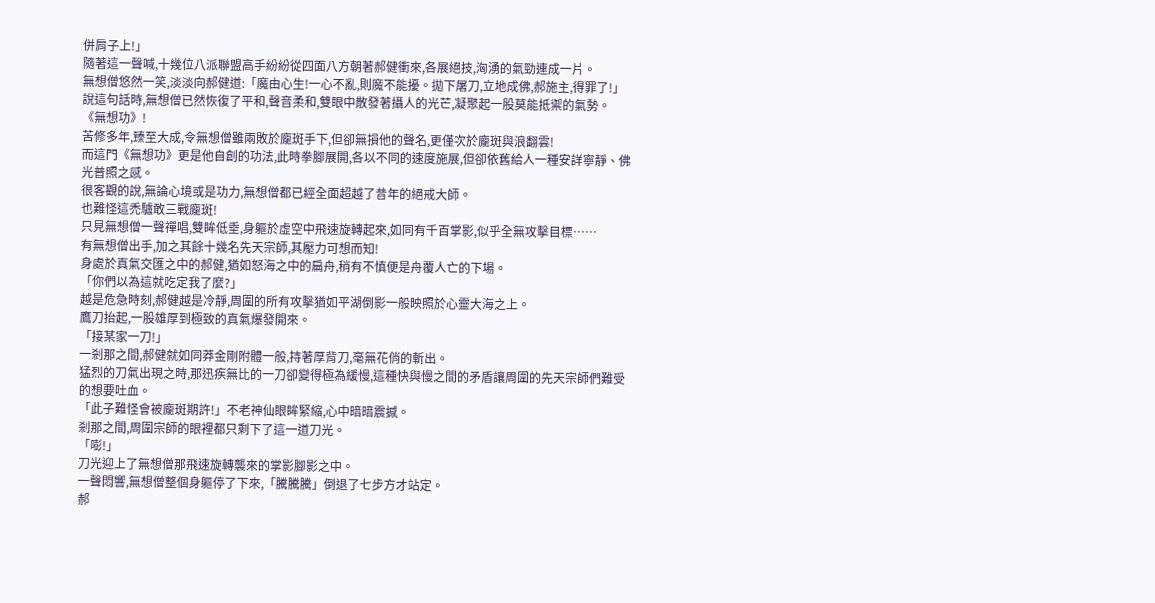併肩子上!」
隨著這一聲喊,十幾位八派聯盟高手紛紛從四面八方朝著郝健衝來,各展絕技,洶湧的氣勁連成一片。
無想僧悠然一笑,淡淡向郝健道:「魔由心生!一心不亂,則魔不能擾。拋下屠刀,立地成佛,郝施主,得罪了!」
說這句話時,無想僧已然恢復了平和,聲音柔和,雙眼中散發著攝人的光芒,凝聚起一股莫能抵禦的氣勢。
《無想功》!
苦修多年,臻至大成,令無想僧雖兩敗於龐斑手下,但卻無損他的聲名,更僅次於龐斑與浪翻雲!
而這門《無想功》更是他自創的功法,此時拳腳展開,各以不同的速度施展,但卻依舊給人一種安詳寧靜、佛光普照之感。
很客觀的說,無論心境或是功力,無想僧都已經全面超越了昔年的絕戒大師。
也難怪這禿驢敢三戰龐斑!
只見無想僧一聲禪唱,雙眸低垂,身軀於虛空中飛速旋轉起來,如同有千百掌影,似乎全無攻擊目標……
有無想僧出手,加之其餘十幾名先天宗師,其壓力可想而知!
身處於真氣交匯之中的郝健,猶如怒海之中的扁舟,稍有不慎便是舟覆人亡的下場。
「你們以為這就吃定我了麼?」
越是危急時刻,郝健越是冷靜,周圍的所有攻擊猶如平湖倒影一般映照於心靈大海之上。
鷹刀抬起,一股雄厚到極致的真氣爆發開來。
「接某家一刀!」
一剎那之間,郝健就如同莽金剛附體一般,持著厚背刀,毫無花俏的斬出。
猛烈的刀氣出現之時,那迅疾無比的一刀卻變得極為緩慢,這種快與慢之間的矛盾讓周圍的先天宗師們難受的想要吐血。
「此子難怪會被龐斑期許!」不老神仙眼眸緊縮,心中暗暗震撼。
剎那之間,周圍宗師的眼裡都只剩下了這一道刀光。
「嘭!」
刀光迎上了無想僧那飛速旋轉襲來的掌影腳影之中。
一聲悶響,無想僧整個身軀停了下來,「騰騰騰」倒退了七步方才站定。
郝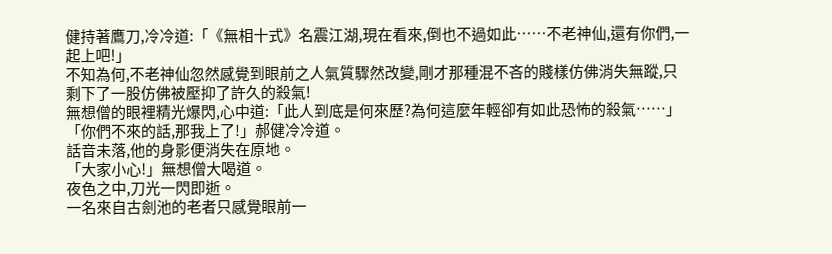健持著鷹刀,冷冷道:「《無相十式》名震江湖,現在看來,倒也不過如此……不老神仙,還有你們,一起上吧!」
不知為何,不老神仙忽然感覺到眼前之人氣質驟然改變,剛才那種混不吝的賤樣仿佛消失無蹤,只剩下了一股仿佛被壓抑了許久的殺氣!
無想僧的眼裡精光爆閃,心中道:「此人到底是何來歷?為何這麼年輕卻有如此恐怖的殺氣……」
「你們不來的話,那我上了!」郝健冷冷道。
話音未落,他的身影便消失在原地。
「大家小心!」無想僧大喝道。
夜色之中,刀光一閃即逝。
一名來自古劍池的老者只感覺眼前一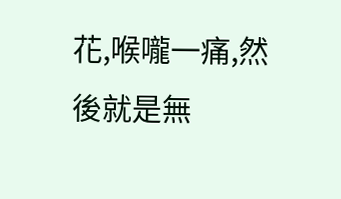花,喉嚨一痛,然後就是無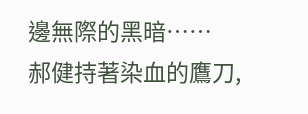邊無際的黑暗……
郝健持著染血的鷹刀,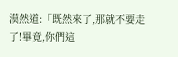漠然道:「既然來了,那就不要走了!畢竟,你們這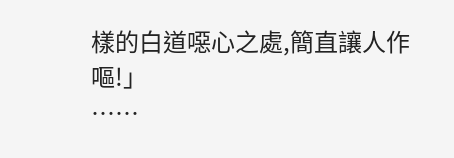樣的白道噁心之處,簡直讓人作嘔!」
……